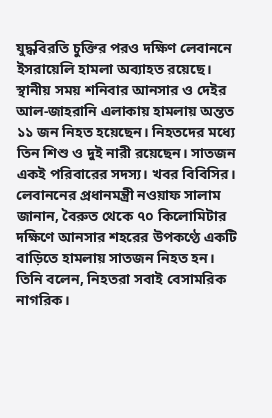যুদ্ধবিরতি চুক্তির পরও দক্ষিণ লেবাননে ইসরায়েলি হামলা অব্যাহত রয়েছে।
স্থানীয় সময় শনিবার আনসার ও দেইর আল-জাহরানি এলাকায় হামলায় অন্তত ১১ জন নিহত হয়েছেন। নিহতদের মধ্যে তিন শিশু ও দুই নারী রয়েছেন। সাতজন একই পরিবারের সদস্য। খবর বিবিসির।
লেবাননের প্রধানমন্ত্রী নওয়াফ সালাম জানান, বৈরুত থেকে ৭০ কিলোমিটার দক্ষিণে আনসার শহরের উপকণ্ঠে একটি বাড়িতে হামলায় সাতজন নিহত হন।
তিনি বলেন, নিহতরা সবাই বেসামরিক নাগরিক।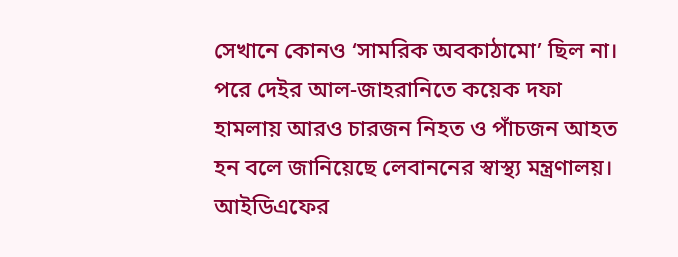সেখানে কোনও ‘সামরিক অবকাঠামো’ ছিল না।
পরে দেইর আল-জাহরানিতে কয়েক দফা হামলায় আরও চারজন নিহত ও পাঁচজন আহত হন বলে জানিয়েছে লেবাননের স্বাস্থ্য মন্ত্রণালয়।
আইডিএফের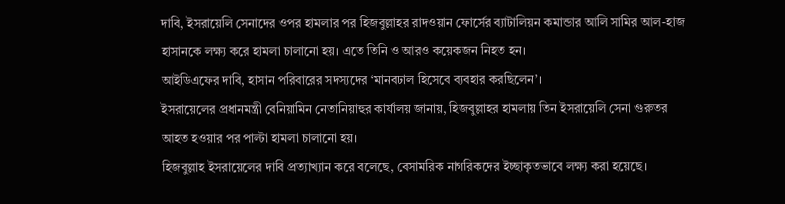দাবি, ইসরায়েলি সেনাদের ওপর হামলার পর হিজবুল্লাহর রাদওয়ান ফোর্সের ব্যাটালিয়ন কমান্ডার আলি সামির আল-হাজ হাসানকে লক্ষ্য করে হামলা চালানো হয়। এতে তিনি ও আরও কয়েকজন নিহত হন।
আইডিএফের দাবি, হাসান পরিবারের সদস্যদের ‘মানবঢাল হিসেবে ব্যবহার করছিলেন’।
ইসরায়েলের প্রধানমন্ত্রী বেনিয়ামিন নেতানিয়াহুর কার্যালয় জানায়, হিজবুল্লাহর হামলায় তিন ইসরায়েলি সেনা গুরুতর আহত হওয়ার পর পাল্টা হামলা চালানো হয়।
হিজবুল্লাহ ইসরায়েলের দাবি প্রত্যাখ্যান করে বলেছে, বেসামরিক নাগরিকদের ইচ্ছাকৃতভাবে লক্ষ্য করা হয়েছে।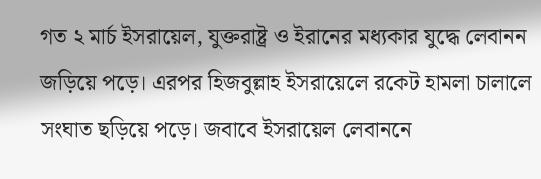গত ২ মার্চ ইসরায়েল, যুক্তরাষ্ট্র ও ইরানের মধ্যকার যুদ্ধে লেবানন জড়িয়ে পড়ে। এরপর হিজবুল্লাহ ইসরায়েলে রকেট হামলা চালালে সংঘাত ছড়িয়ে পড়ে। জবাবে ইসরায়েল লেবাননে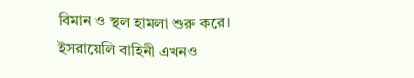বিমান ও স্থল হামলা শুরু করে। ইসরায়েলি বাহিনী এখনও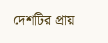দেশটির প্রায়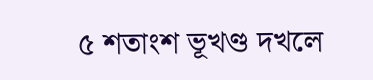৫ শতাংশ ভূখণ্ড দখলে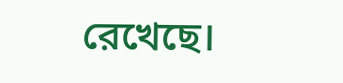রেখেছে।